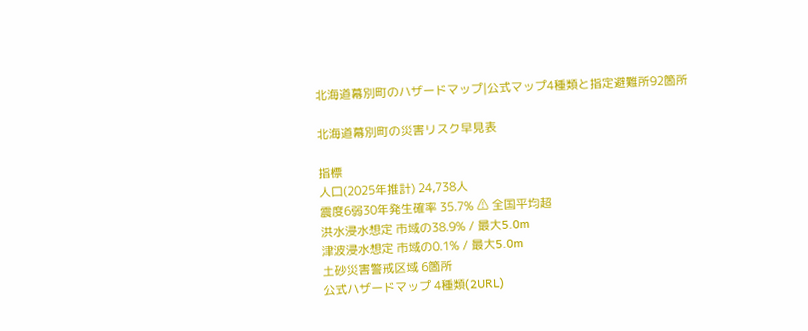北海道幕別町のハザードマップ|公式マップ4種類と指定避難所92箇所

北海道幕別町の災害リスク早見表

指標
人口(2025年推計) 24,738人
震度6弱30年発生確率 35.7% ⚠ 全国平均超
洪水浸水想定 市域の38.9% / 最大5.0m
津波浸水想定 市域の0.1% / 最大5.0m
土砂災害警戒区域 6箇所
公式ハザードマップ 4種類(2URL)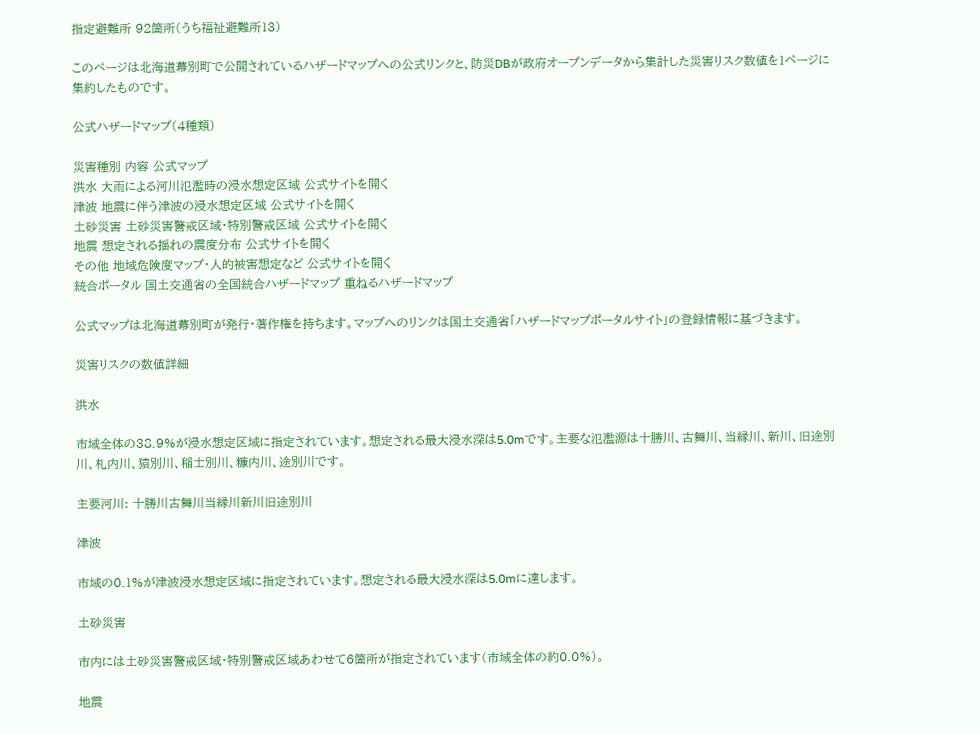指定避難所 92箇所(うち福祉避難所13)

このページは北海道幕別町で公開されているハザードマップへの公式リンクと、防災DBが政府オープンデータから集計した災害リスク数値を1ページに集約したものです。

公式ハザードマップ(4種類)

災害種別 内容 公式マップ
洪水 大雨による河川氾濫時の浸水想定区域 公式サイトを開く
津波 地震に伴う津波の浸水想定区域 公式サイトを開く
土砂災害 土砂災害警戒区域・特別警戒区域 公式サイトを開く
地震 想定される揺れの震度分布 公式サイトを開く
その他 地域危険度マップ・人的被害想定など 公式サイトを開く
統合ポータル 国土交通省の全国統合ハザードマップ 重ねるハザードマップ

公式マップは北海道幕別町が発行・著作権を持ちます。マップへのリンクは国土交通省「ハザードマップポータルサイト」の登録情報に基づきます。

災害リスクの数値詳細

洪水

市域全体の38.9%が浸水想定区域に指定されています。想定される最大浸水深は5.0mです。主要な氾濫源は十勝川、古舞川、当縁川、新川、旧途別川、札内川、猿別川、稲士別川、糠内川、途別川です。

主要河川: 十勝川古舞川当縁川新川旧途別川

津波

市域の0.1%が津波浸水想定区域に指定されています。想定される最大浸水深は5.0mに達します。

土砂災害

市内には土砂災害警戒区域・特別警戒区域あわせて6箇所が指定されています(市域全体の約0.0%)。

地震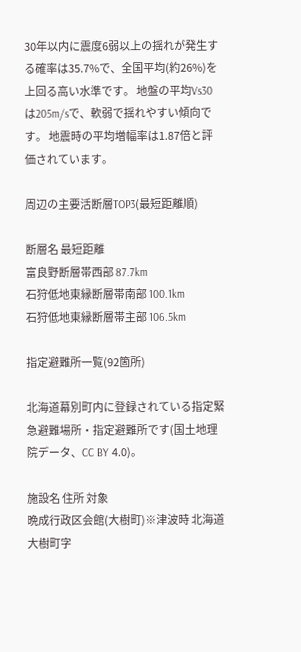30年以内に震度6弱以上の揺れが発生する確率は35.7%で、全国平均(約26%)を上回る高い水準です。 地盤の平均Vs30は205m/sで、軟弱で揺れやすい傾向です。 地震時の平均増幅率は1.87倍と評価されています。

周辺の主要活断層TOP3(最短距離順)

断層名 最短距離
富良野断層帯西部 87.7km
石狩低地東縁断層帯南部 100.1km
石狩低地東縁断層帯主部 106.5km

指定避難所一覧(92箇所)

北海道幕別町内に登録されている指定緊急避難場所・指定避難所です(国土地理院データ、CC BY 4.0)。

施設名 住所 対象
晩成行政区会館(大樹町)※津波時 北海道大樹町字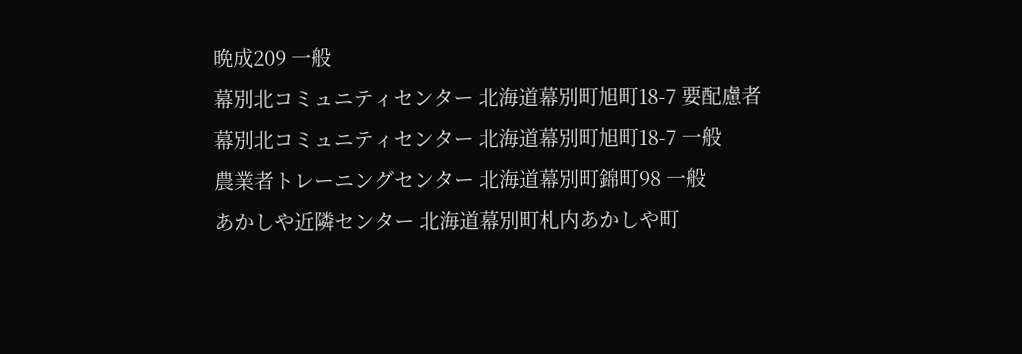晩成209 一般
幕別北コミュニティセンター 北海道幕別町旭町18-7 要配慮者
幕別北コミュニティセンター 北海道幕別町旭町18-7 一般
農業者トレーニングセンター 北海道幕別町錦町98 一般
あかしや近隣センター 北海道幕別町札内あかしや町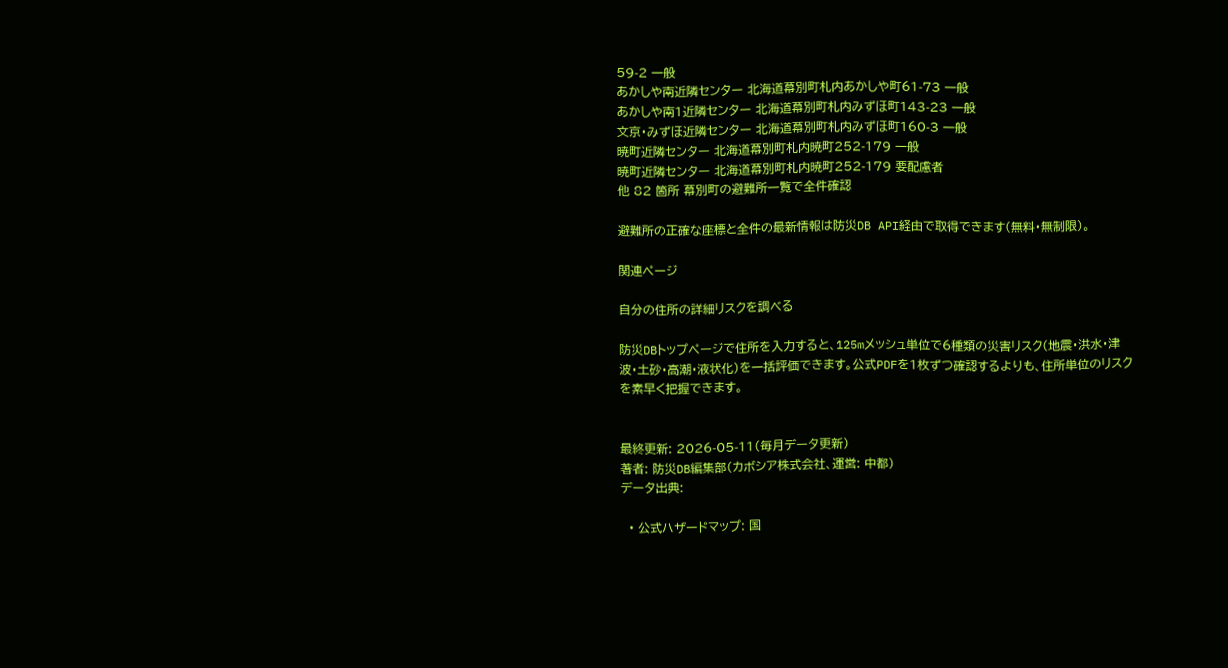59-2 一般
あかしや南近隣センター 北海道幕別町札内あかしや町61-73 一般
あかしや南1近隣センター 北海道幕別町札内みずほ町143-23 一般
文京・みずほ近隣センター 北海道幕別町札内みずほ町160-3 一般
暁町近隣センター 北海道幕別町札内暁町252-179 一般
暁町近隣センター 北海道幕別町札内暁町252-179 要配慮者
他 82 箇所 幕別町の避難所一覧で全件確認

避難所の正確な座標と全件の最新情報は防災DB API経由で取得できます(無料・無制限)。

関連ページ

自分の住所の詳細リスクを調べる

防災DBトップページで住所を入力すると、125mメッシュ単位で6種類の災害リスク(地震・洪水・津波・土砂・高潮・液状化)を一括評価できます。公式PDFを1枚ずつ確認するよりも、住所単位のリスクを素早く把握できます。


最終更新: 2026-05-11(毎月データ更新)
著者: 防災DB編集部(カボシア株式会社、運営: 中都)
データ出典:

  • 公式ハザードマップ: 国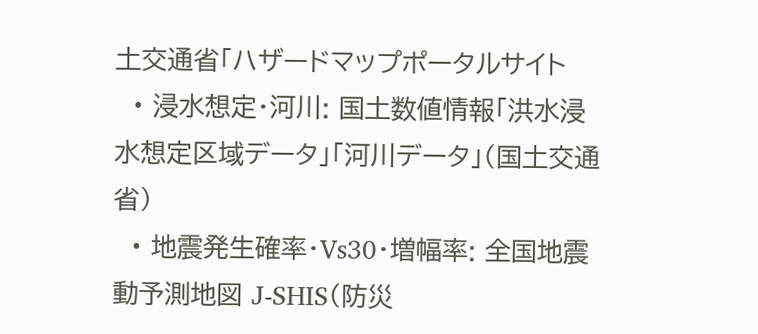土交通省「ハザードマップポータルサイト
  • 浸水想定・河川: 国土数値情報「洪水浸水想定区域データ」「河川データ」(国土交通省)
  • 地震発生確率・Vs30・増幅率: 全国地震動予測地図 J-SHIS(防災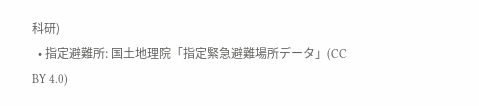科研)
  • 指定避難所: 国土地理院「指定緊急避難場所データ」(CC BY 4.0)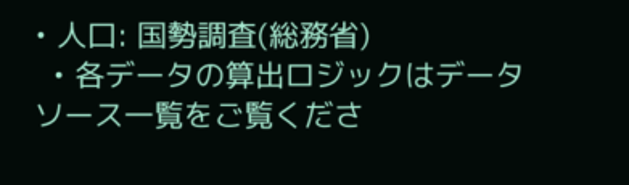• 人口: 国勢調査(総務省)
  • 各データの算出ロジックはデータソース一覧をご覧くださ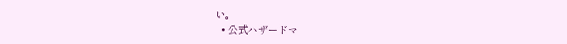い。
  • 公式ハザードマ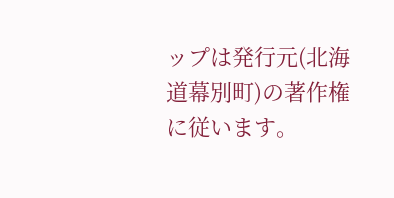ップは発行元(北海道幕別町)の著作権に従います。